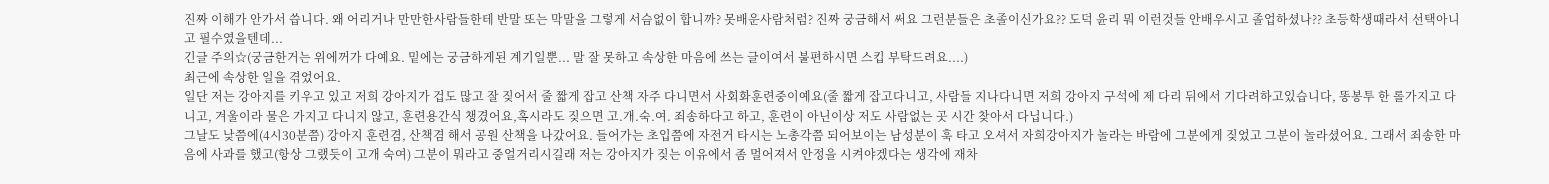진짜 이해가 안가서 씁니다. 왜 어리거나 만만한사람들한테 반말 또는 막말을 그렇게 서슴없이 합니까? 못배운사람처럼? 진짜 궁금해서 써요 그런분들은 초졸이신가요?? 도덕 윤리 뭐 이런것들 안배우시고 졸업하셨나?? 초등학생때라서 선택아니고 필수였을텐데...
긴글 주의☆(궁금한거는 위에꺼가 다예요. 밑에는 궁금하게된 계기일뿐... 말 잘 못하고 속상한 마음에 쓰는 글이여서 불편하시면 스킵 부탁드려요....)
최근에 속상한 일을 겪었어요.
일단 저는 강아지를 키우고 있고 저희 강아지가 겁도 많고 잘 짖어서 줄 짧게 잡고 산책 자주 다니면서 사회화훈련중이예요(줄 짧게 잡고다니고, 사람들 지나다니면 저희 강아지 구석에 제 다리 뒤에서 기다려하고있습니다, 똥봉투 한 롤가지고 다니고, 겨울이라 물은 가지고 다니지 않고, 훈련용간식 챙겼어요,혹시라도 짖으면 고.개.숙.여. 죄송하다고 하고, 훈련이 아닌이상 저도 사람없는 곳 시간 찾아서 다닙니다.)
그날도 낮쯤에(4시30분쯤) 강아지 훈련겸, 산책겸 해서 공원 산책을 나갔어요. 들어가는 초입쯤에 자전거 타시는 노총각쯤 되어보이는 남성분이 훅 타고 오셔서 자희강아지가 놀라는 바람에 그분에게 짖었고 그분이 놀라셨어요. 그래서 죄송한 마음에 사과를 했고(항상 그랬듯이 고개 숙여) 그분이 뭐라고 중얼거리시길래 저는 강아지가 짖는 이유에서 좀 멀어져서 안정을 시켜야겠다는 생각에 재차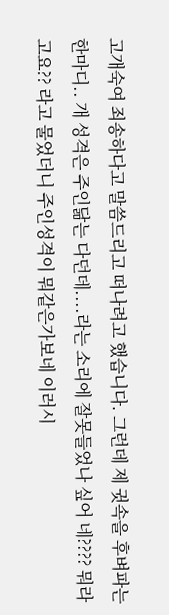고개숙여 죄송하다고 말씀드리고 떠나려고 했습니다. 그런데 제 귓속을 후벼파는 한마디.. 개 성격은 주인닮는 다던데....라는 소리에 잘못들었나 싶어 네???? 뭐라고요?? 라고 물었더니 주인성격이 뭐같은가보네 이러시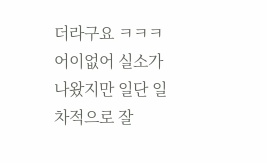더라구요 ㅋㅋㅋ어이없어 실소가나왔지만 일단 일차적으로 잘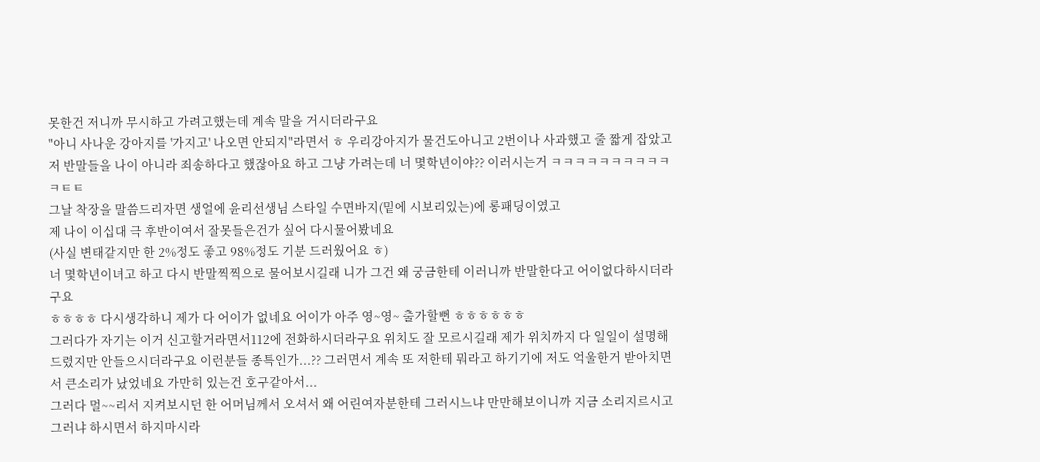못한건 저니까 무시하고 가려고했는데 계속 말을 거시더라구요
"아니 사나운 강아지를 '가지고' 나오면 안되지"라면서 ㅎ 우리강아지가 물건도아니고 2번이나 사과했고 줄 짧게 잡았고 저 반말들을 나이 아니라 죄송하다고 했잖아요 하고 그냥 가려는데 너 몇학년이야?? 이러시는거 ㅋㅋㅋㅋㅋㅋㅋㅋㅋㅋㅋㅌㅌ
그날 착장을 말씀드리자면 생얼에 윤리선생님 스타일 수면바지(밑에 시보리있는)에 롱패딩이였고
제 나이 이십대 극 후반이여서 잘못들은건가 싶어 다시물어봤네요
(사실 변태같지만 한 2%정도 좋고 98%정도 기분 드러웠어요 ㅎ)
너 몇학년이녀고 하고 다시 반말찍찍으로 물어보시길래 니가 그건 왜 궁금한테 이러니까 반말한다고 어이없다하시더라구요
ㅎㅎㅎㅎ 다시생각하니 제가 다 어이가 없네요 어이가 아주 영~영~ 출가할뻔 ㅎㅎㅎㅎㅎㅎ
그러다가 자기는 이거 신고할거라면서112에 전화하시더라구요 위치도 잘 모르시길래 제가 위치까지 다 일일이 설명해드렸지만 안들으시더라구요 이런분들 종특인가...?? 그러면서 계속 또 저한테 뭐라고 하기기에 저도 억울한거 받아치면서 큰소리가 났었네요 가만히 있는건 호구같아서...
그러다 멀~~리서 지켜보시던 한 어머님께서 오셔서 왜 어린여자분한테 그러시느냐 만만해보이니까 지금 소리지르시고 그러냐 하시면서 하지마시라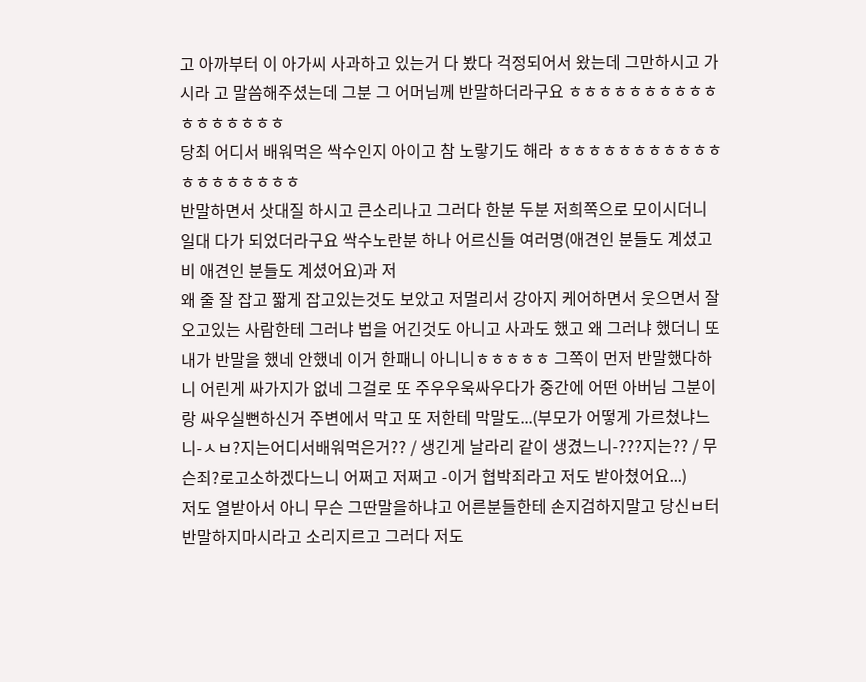고 아까부터 이 아가씨 사과하고 있는거 다 봤다 걱정되어서 왔는데 그만하시고 가시라 고 말씀해주셨는데 그분 그 어머님께 반말하더라구요 ㅎㅎㅎㅎㅎㅎㅎㅎㅎㅎㅎㅎㅎㅎㅎㅎㅎ
당최 어디서 배워먹은 싹수인지 아이고 참 노랗기도 해라 ㅎㅎㅎㅎㅎㅎㅎㅎㅎㅎㅎㅎㅎㅎㅎㅎㅎㅎㅎ
반말하면서 삿대질 하시고 큰소리나고 그러다 한분 두분 저희쪽으로 모이시더니 일대 다가 되었더라구요 싹수노란분 하나 어르신들 여러명(애견인 분들도 계셨고 비 애견인 분들도 계셨어요)과 저
왜 줄 잘 잡고 짧게 잡고있는것도 보았고 저멀리서 강아지 케어하면서 웃으면서 잘 오고있는 사람한테 그러냐 법을 어긴것도 아니고 사과도 했고 왜 그러냐 했더니 또 내가 반말을 했네 안했네 이거 한패니 아니니ㅎㅎㅎㅎㅎ 그쪽이 먼저 반말했다하니 어린게 싸가지가 없네 그걸로 또 주우우욱싸우다가 중간에 어떤 아버님 그분이랑 싸우실뻔하신거 주변에서 막고 또 저한테 막말도...(부모가 어떻게 가르쳤냐느니-ㅅㅂ?지는어디서배워먹은거?? / 생긴게 날라리 같이 생겼느니-???지는?? / 무슨죄?로고소하겠다느니 어쩌고 저쩌고 -이거 협박죄라고 저도 받아쳤어요...)
저도 열받아서 아니 무슨 그딴말을하냐고 어른분들한테 손지검하지말고 당신ㅂ터 반말하지마시라고 소리지르고 그러다 저도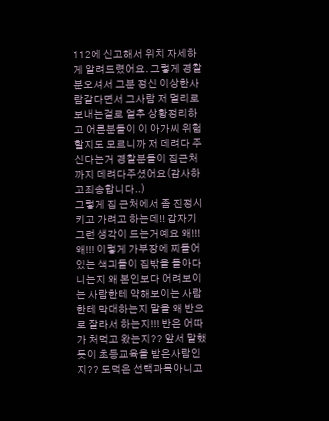112에 신고해서 위치 자세하게 알려드렸어요. 그렇게 경찰분오셔서 그분 정신 이상한사람같다면서 그사람 저 멀리로 보내는걸로 얼추 상황정리하고 어른분들이 이 아가씨 위험할지도 모르니까 저 데려다 주신다는거 경찰분들이 집근처까지 데려다주셨어요(감사하고죄송합니다..)
그렇게 집 근처에서 좀 진정시키고 가려고 하는데!! 갑자기 그런 생각이 드는거예요 왜!!! 왜!!! 이렇게 가부장에 찌들어있는 색긔들이 집밖을 돌아다니는지 왜 본인보다 어려보이는 사람한테 약해보이는 사람한테 막대하는지 말을 왜 반으로 잘라서 하는지!!! 반은 어따가 처먹고 왔는지?? 앞서 말했듯이 초등교육을 받은사람인지?? 도덕은 선택과목아니고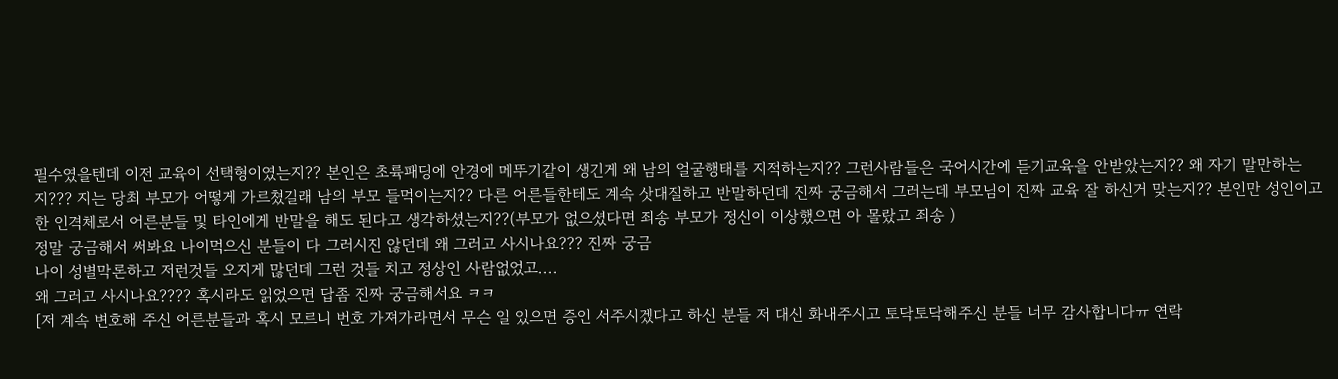필수였을텐데 이전 교육이 선택형이였는지?? 본인은 초륙패딩에 안경에 메뚜기같이 생긴게 왜 남의 얼굴행태를 지적하는지?? 그런사람들은 국어시간에 듣기교육을 안받았는지?? 왜 자기 말만하는지??? 지는 당최 부모가 어떻게 가르쳤길래 남의 부모 들먹이는지?? 다른 어른들한테도 계속 삿대질하고 반말하던데 진짜 궁금해서 그러는데 부모님이 진짜 교육 잘 하신거 맞는지?? 본인만 성인이고 한 인격체로서 어른분들 및 타인에게 반말을 해도 된다고 생각하셨는지??(부모가 없으셨다면 죄송 부모가 정신이 이상했으면 아 몰랐고 죄송 )
정말 궁금해서 써봐요 나이먹으신 분들이 다 그러시진 않던데 왜 그러고 사시나요??? 진짜 궁금
나이 성별막론하고 저런것들 오지게 많던데 그런 것들 치고 정상인 사람없었고....
왜 그러고 사시나요???? 혹시라도 읽었으면 답좀 진짜 궁금해서요 ㅋㅋ
[저 계속 변호해 주신 어른분들과 혹시 모르니 번호 가져가라면서 무슨 일 있으면 증인 서주시겠다고 하신 분들 저 대신 화내주시고 토닥토닥해주신 분들 너무 감사합니다ㅠ 연락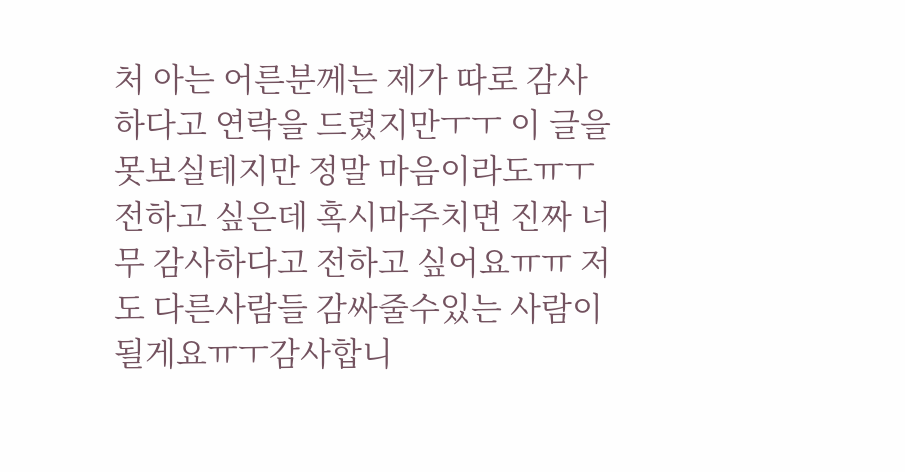처 아는 어른분께는 제가 따로 감사하다고 연락을 드렸지만ㅜㅜ 이 글을 못보실테지만 정말 마음이라도ㅠㅜ 전하고 싶은데 혹시마주치면 진짜 너무 감사하다고 전하고 싶어요ㅠㅠ 저도 다른사람들 감싸줄수있는 사람이 될게요ㅠㅜ감사합니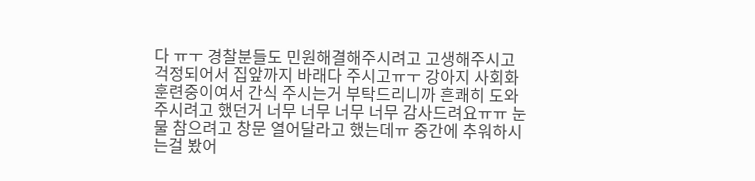다 ㅠㅜ 경찰분들도 민원해결해주시려고 고생해주시고 걱정되어서 집앞까지 바래다 주시고ㅠㅜ 강아지 사회화훈련중이여서 간식 주시는거 부탁드리니까 흔쾌히 도와주시려고 했던거 너무 너무 너무 너무 감사드려요ㅠㅠ 눈물 참으려고 창문 열어달라고 했는데ㅠ 중간에 추워하시는걸 봤어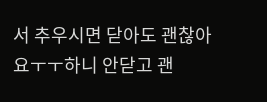서 추우시면 닫아도 괜찮아요ㅜㅜ하니 안닫고 괜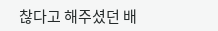찮다고 해주셨던 배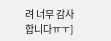려 너무 감사합니다ㅠㅜ]